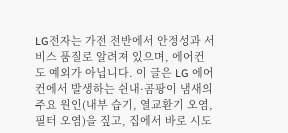LG전자는 가전 전반에서 안정성과 서비스 품질로 알려져 있으며, 에어컨도 예외가 아닙니다. 이 글은 LG 에어컨에서 발생하는 쉰내·곰팡이 냄새의 주요 원인(내부 습기, 열교환기 오염, 필터 오염)을 짚고, 집에서 바로 시도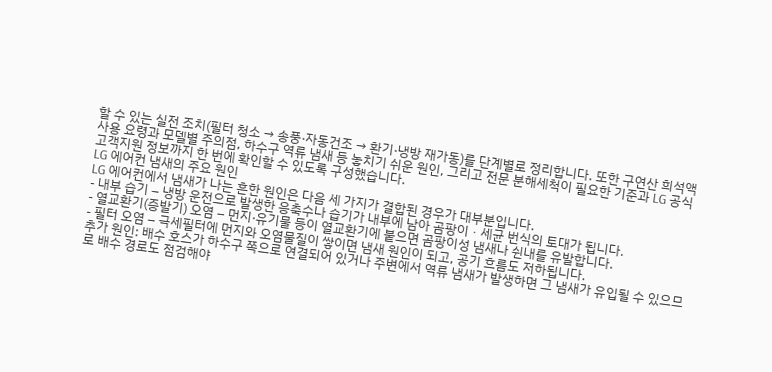할 수 있는 실전 조치(필터 청소 → 송풍·자동건조 → 환기·냉방 재가동)를 단계별로 정리합니다. 또한 구연산 희석액 사용 요령과 모델별 주의점, 하수구 역류 냄새 등 놓치기 쉬운 원인, 그리고 전문 분해세척이 필요한 기준과 LG 공식 고객지원 정보까지 한 번에 확인할 수 있도록 구성했습니다.
LG 에어컨 냄새의 주요 원인
LG 에어컨에서 냄새가 나는 흔한 원인은 다음 세 가지가 결합된 경우가 대부분입니다.
- 내부 습기 – 냉방 운전으로 발생한 응축수나 습기가 내부에 남아 곰팡이ㆍ세균 번식의 토대가 됩니다.
- 열교환기(증발기) 오염 – 먼지·유기물 등이 열교환기에 붙으면 곰팡이성 냄새나 쉰내를 유발합니다.
- 필터 오염 – 극세필터에 먼지와 오염물질이 쌓이면 냄새 원인이 되고, 공기 흐름도 저하됩니다.
추가 원인: 배수 호스가 하수구 쪽으로 연결되어 있거나 주변에서 역류 냄새가 발생하면 그 냄새가 유입될 수 있으므로 배수 경로도 점검해야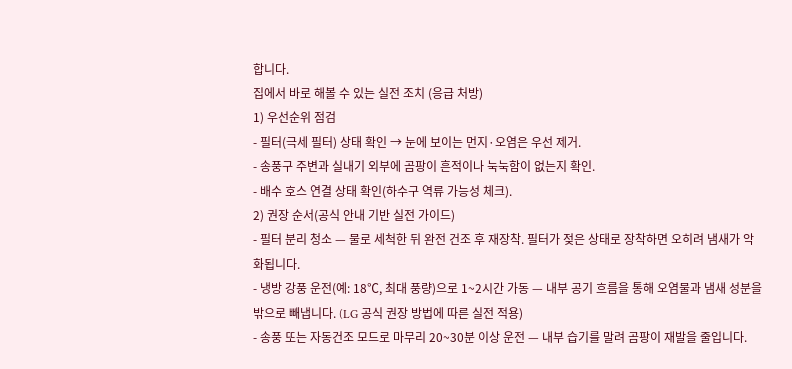합니다.
집에서 바로 해볼 수 있는 실전 조치 (응급 처방)
1) 우선순위 점검
- 필터(극세 필터) 상태 확인 → 눈에 보이는 먼지·오염은 우선 제거.
- 송풍구 주변과 실내기 외부에 곰팡이 흔적이나 눅눅함이 없는지 확인.
- 배수 호스 연결 상태 확인(하수구 역류 가능성 체크).
2) 권장 순서(공식 안내 기반 실전 가이드)
- 필터 분리 청소 — 물로 세척한 뒤 완전 건조 후 재장착. 필터가 젖은 상태로 장착하면 오히려 냄새가 악화됩니다.
- 냉방 강풍 운전(예: 18℃, 최대 풍량)으로 1~2시간 가동 — 내부 공기 흐름을 통해 오염물과 냄새 성분을 밖으로 빼냅니다. (LG 공식 권장 방법에 따른 실전 적용)
- 송풍 또는 자동건조 모드로 마무리 20~30분 이상 운전 — 내부 습기를 말려 곰팡이 재발을 줄입니다.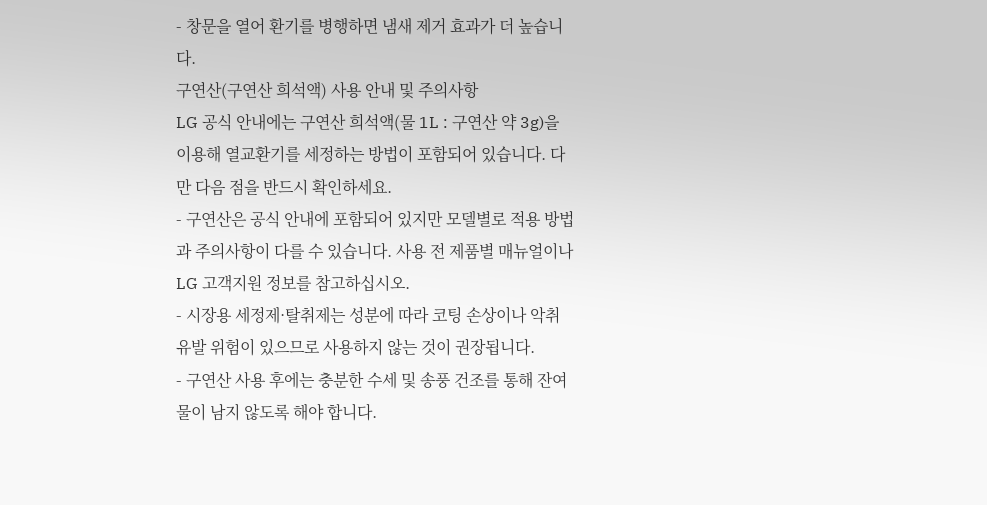- 창문을 열어 환기를 병행하면 냄새 제거 효과가 더 높습니다.
구연산(구연산 희석액) 사용 안내 및 주의사항
LG 공식 안내에는 구연산 희석액(물 1L : 구연산 약 3g)을 이용해 열교환기를 세정하는 방법이 포함되어 있습니다. 다만 다음 점을 반드시 확인하세요.
- 구연산은 공식 안내에 포함되어 있지만 모델별로 적용 방법과 주의사항이 다를 수 있습니다. 사용 전 제품별 매뉴얼이나 LG 고객지원 정보를 참고하십시오.
- 시장용 세정제·탈취제는 성분에 따라 코팅 손상이나 악취 유발 위험이 있으므로 사용하지 않는 것이 권장됩니다.
- 구연산 사용 후에는 충분한 수세 및 송풍 건조를 통해 잔여물이 남지 않도록 해야 합니다.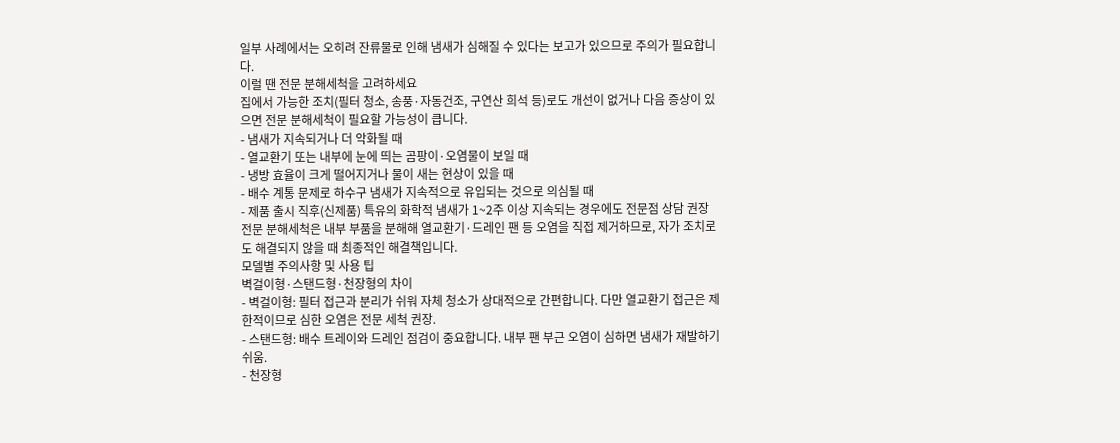일부 사례에서는 오히려 잔류물로 인해 냄새가 심해질 수 있다는 보고가 있으므로 주의가 필요합니다.
이럴 땐 전문 분해세척을 고려하세요
집에서 가능한 조치(필터 청소, 송풍·자동건조, 구연산 희석 등)로도 개선이 없거나 다음 증상이 있으면 전문 분해세척이 필요할 가능성이 큽니다.
- 냄새가 지속되거나 더 악화될 때
- 열교환기 또는 내부에 눈에 띄는 곰팡이·오염물이 보일 때
- 냉방 효율이 크게 떨어지거나 물이 새는 현상이 있을 때
- 배수 계통 문제로 하수구 냄새가 지속적으로 유입되는 것으로 의심될 때
- 제품 출시 직후(신제품) 특유의 화학적 냄새가 1~2주 이상 지속되는 경우에도 전문점 상담 권장
전문 분해세척은 내부 부품을 분해해 열교환기·드레인 팬 등 오염을 직접 제거하므로, 자가 조치로도 해결되지 않을 때 최종적인 해결책입니다.
모델별 주의사항 및 사용 팁
벽걸이형·스탠드형·천장형의 차이
- 벽걸이형: 필터 접근과 분리가 쉬워 자체 청소가 상대적으로 간편합니다. 다만 열교환기 접근은 제한적이므로 심한 오염은 전문 세척 권장.
- 스탠드형: 배수 트레이와 드레인 점검이 중요합니다. 내부 팬 부근 오염이 심하면 냄새가 재발하기 쉬움.
- 천장형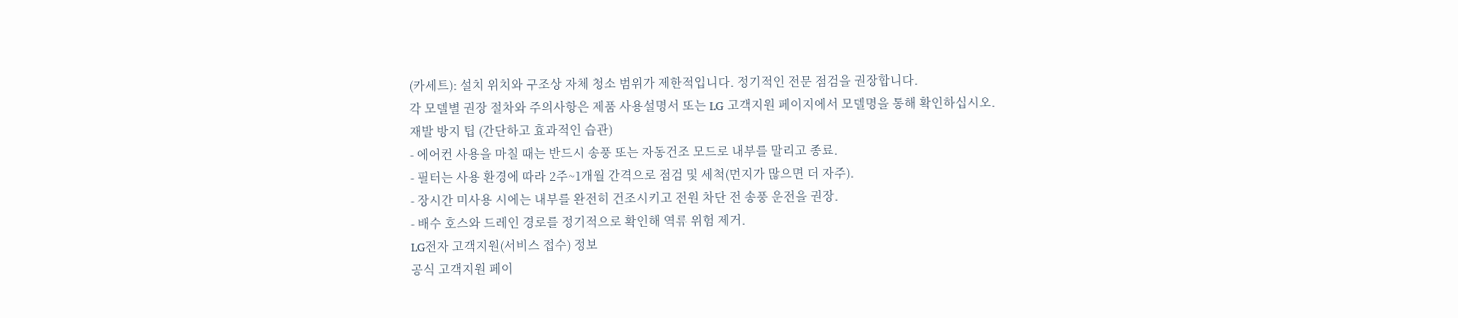(카세트): 설치 위치와 구조상 자체 청소 범위가 제한적입니다. 정기적인 전문 점검을 권장합니다.
각 모델별 권장 절차와 주의사항은 제품 사용설명서 또는 LG 고객지원 페이지에서 모델명을 통해 확인하십시오.
재발 방지 팁 (간단하고 효과적인 습관)
- 에어컨 사용을 마칠 때는 반드시 송풍 또는 자동건조 모드로 내부를 말리고 종료.
- 필터는 사용 환경에 따라 2주~1개월 간격으로 점검 및 세척(먼지가 많으면 더 자주).
- 장시간 미사용 시에는 내부를 완전히 건조시키고 전원 차단 전 송풍 운전을 권장.
- 배수 호스와 드레인 경로를 정기적으로 확인해 역류 위험 제거.
LG전자 고객지원(서비스 접수) 정보
공식 고객지원 페이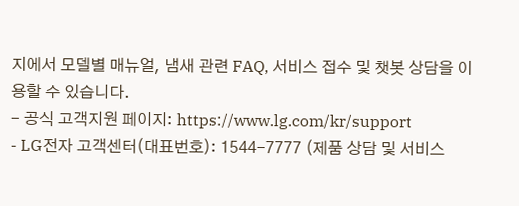지에서 모델별 매뉴얼, 냄새 관련 FAQ, 서비스 접수 및 챗봇 상담을 이용할 수 있습니다.
- 공식 고객지원 페이지: https://www.lg.com/kr/support
- LG전자 고객센터(대표번호): 1544-7777 (제품 상담 및 서비스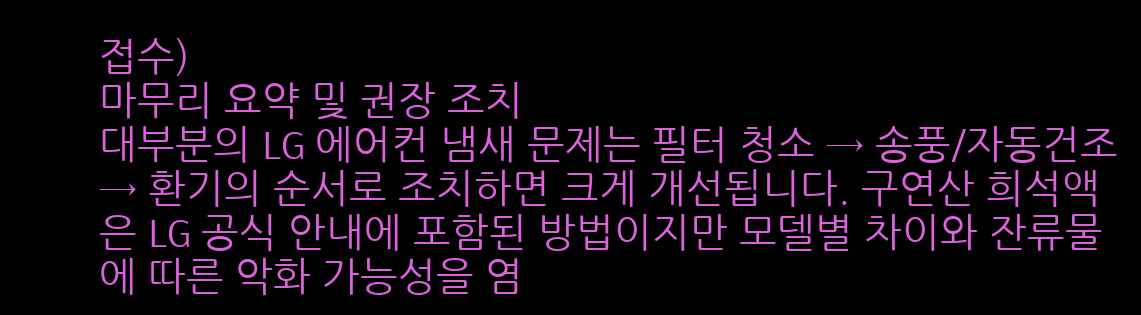접수)
마무리 요약 및 권장 조치
대부분의 LG 에어컨 냄새 문제는 필터 청소 → 송풍/자동건조 → 환기의 순서로 조치하면 크게 개선됩니다. 구연산 희석액은 LG 공식 안내에 포함된 방법이지만 모델별 차이와 잔류물에 따른 악화 가능성을 염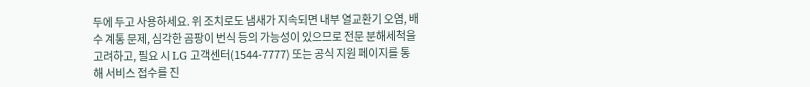두에 두고 사용하세요. 위 조치로도 냄새가 지속되면 내부 열교환기 오염, 배수 계통 문제, 심각한 곰팡이 번식 등의 가능성이 있으므로 전문 분해세척을 고려하고, 필요 시 LG 고객센터(1544-7777) 또는 공식 지원 페이지를 통해 서비스 접수를 진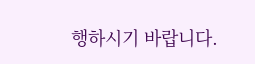행하시기 바랍니다.